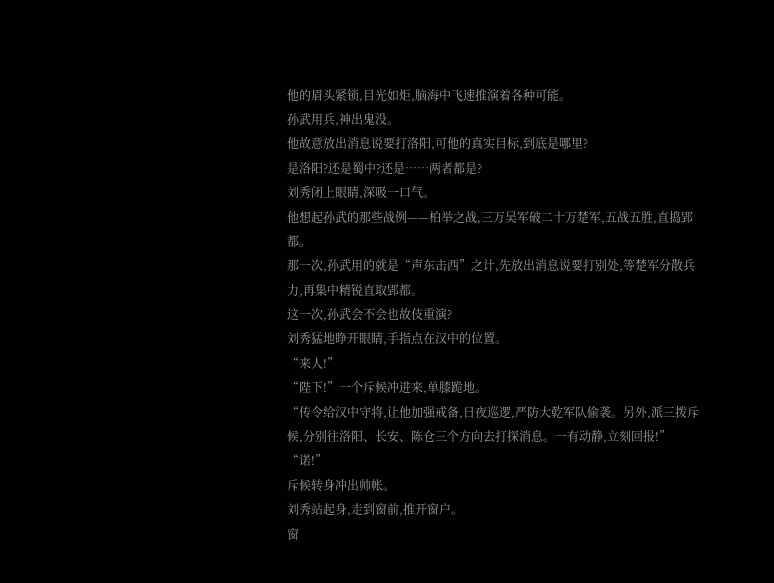他的眉头紧锁,目光如炬,脑海中飞速推演着各种可能。
孙武用兵,神出鬼没。
他故意放出消息说要打洛阳,可他的真实目标,到底是哪里?
是洛阳?还是蜀中?还是……两者都是?
刘秀闭上眼睛,深吸一口气。
他想起孙武的那些战例——柏举之战,三万吴军破二十万楚军,五战五胜,直捣郢都。
那一次,孙武用的就是“声东击西”之计,先放出消息说要打别处,等楚军分散兵力,再集中精锐直取郢都。
这一次,孙武会不会也故伎重演?
刘秀猛地睁开眼睛,手指点在汉中的位置。
“来人!”
“陛下!”一个斥候冲进来,单膝跪地。
“传令给汉中守将,让他加强戒备,日夜巡逻,严防大乾军队偷袭。另外,派三拨斥候,分别往洛阳、长安、陈仓三个方向去打探消息。一有动静,立刻回报!”
“诺!”
斥候转身冲出帅帐。
刘秀站起身,走到窗前,推开窗户。
窗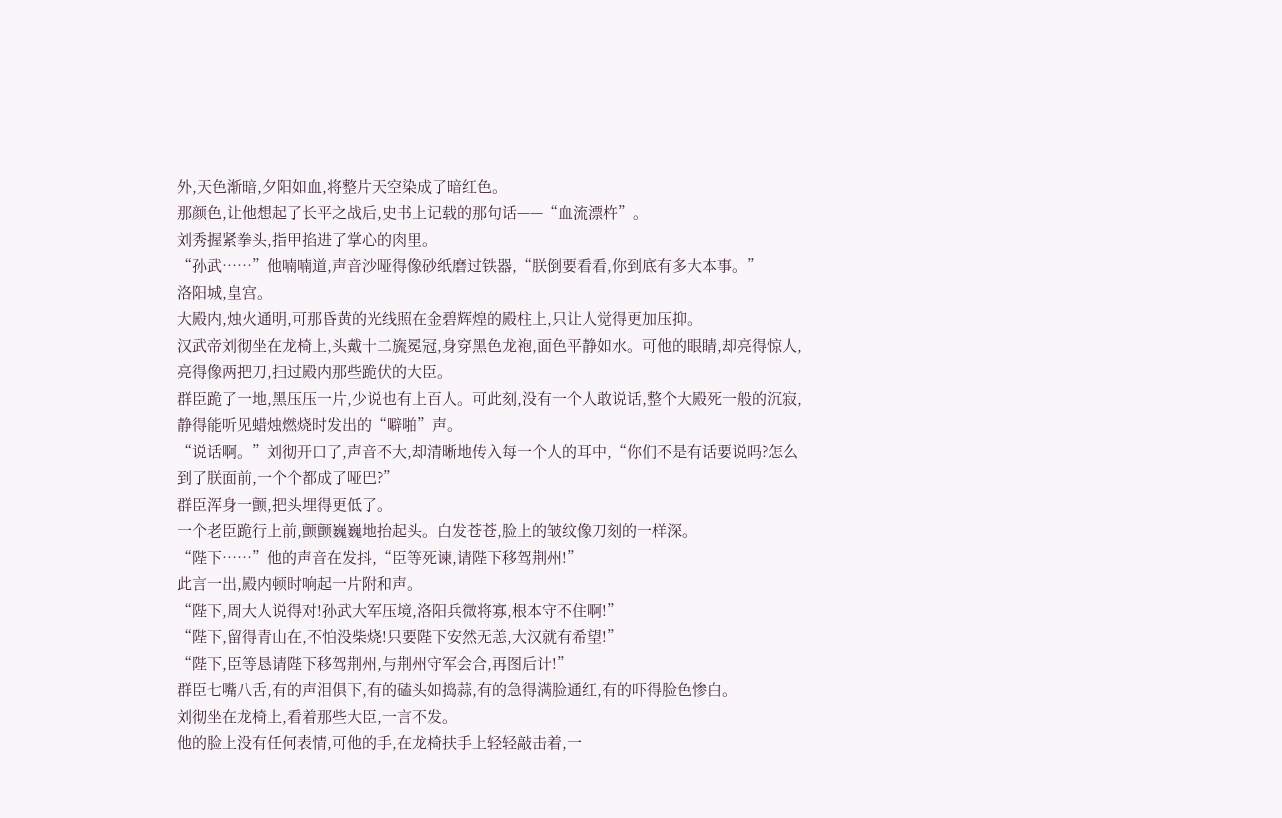外,天色渐暗,夕阳如血,将整片天空染成了暗红色。
那颜色,让他想起了长平之战后,史书上记载的那句话——“血流漂杵”。
刘秀握紧拳头,指甲掐进了掌心的肉里。
“孙武……”他喃喃道,声音沙哑得像砂纸磨过铁器,“朕倒要看看,你到底有多大本事。”
洛阳城,皇宫。
大殿内,烛火通明,可那昏黄的光线照在金碧辉煌的殿柱上,只让人觉得更加压抑。
汉武帝刘彻坐在龙椅上,头戴十二旒冕冠,身穿黑色龙袍,面色平静如水。可他的眼睛,却亮得惊人,亮得像两把刀,扫过殿内那些跪伏的大臣。
群臣跪了一地,黑压压一片,少说也有上百人。可此刻,没有一个人敢说话,整个大殿死一般的沉寂,静得能听见蜡烛燃烧时发出的“噼啪”声。
“说话啊。”刘彻开口了,声音不大,却清晰地传入每一个人的耳中,“你们不是有话要说吗?怎么到了朕面前,一个个都成了哑巴?”
群臣浑身一颤,把头埋得更低了。
一个老臣跪行上前,颤颤巍巍地抬起头。白发苍苍,脸上的皱纹像刀刻的一样深。
“陛下……”他的声音在发抖,“臣等死谏,请陛下移驾荆州!”
此言一出,殿内顿时响起一片附和声。
“陛下,周大人说得对!孙武大军压境,洛阳兵微将寡,根本守不住啊!”
“陛下,留得青山在,不怕没柴烧!只要陛下安然无恙,大汉就有希望!”
“陛下,臣等恳请陛下移驾荆州,与荆州守军会合,再图后计!”
群臣七嘴八舌,有的声泪俱下,有的磕头如捣蒜,有的急得满脸通红,有的吓得脸色惨白。
刘彻坐在龙椅上,看着那些大臣,一言不发。
他的脸上没有任何表情,可他的手,在龙椅扶手上轻轻敲击着,一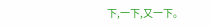下,一下,又一下。